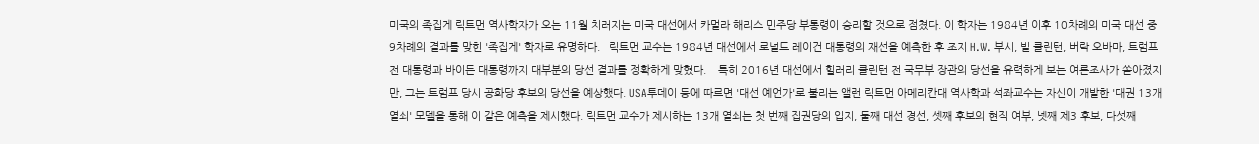미국의 족집게 릭트먼 역사학자가 오는 11월 치러지는 미국 대선에서 카멀라 해리스 민주당 부통령이 승리할 것으로 점쳤다. 이 학자는 1984년 이후 10차례의 미국 대선 중 9차례의 결과를 맞힌 '족집게' 학자로 유명하다.   릭트먼 교수는 1984년 대선에서 로널드 레이건 대통령의 재선을 예측한 후 조지 H.W. 부시, 빌 클린턴, 버락 오바마, 트럼프 전 대통령과 바이든 대통령까지 대부분의 당선 결과를 정확하게 맞혔다.    특히 2016년 대선에서 힐러리 클린턴 전 국무부 장관의 당선을 유력하게 보는 여론조사가 쏟아졌지만, 그는 트럼프 당시 공화당 후보의 당선을 예상했다. USA투데이 등에 따르면 '대선 예언가'로 불리는 앨런 릭트먼 아메리칸대 역사학과 석좌교수는 자신이 개발한 '대권 13개 열쇠' 모델을 통해 이 같은 예측을 제시했다. 릭트먼 교수가 제시하는 13개 열쇠는 첫 번째 집권당의 입지, 둘째 대선 경선, 셋째 후보의 현직 여부, 넷째 제3 후보, 다섯째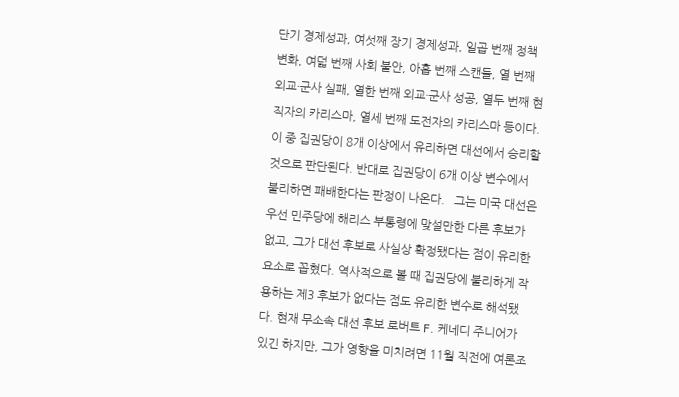단기 경제성과, 여섯째 장기 경제성과, 일곱 번째 정책 변화, 여덟 번째 사회 불안, 아홉 번째 스캔들, 열 번째 외교·군사 실패, 열한 번째 외교·군사 성공, 열두 번째 현직자의 카리스마, 열세 번째 도전자의 카리스마 등이다. 이 중 집권당이 8개 이상에서 유리하면 대선에서 승리할 것으로 판단된다. 반대로 집권당이 6개 이상 변수에서 불리하면 패배한다는 판정이 나온다.   그는 미국 대선은 우선 민주당에 해리스 부통령에 맞설만한 다른 후보가 없고, 그가 대선 후보로 사실상 확정됐다는 점이 유리한 요소로 꼽혔다. 역사적으로 볼 때 집권당에 불리하게 작용하는 제3 후보가 없다는 점도 유리한 변수로 해석됐다. 현재 무소속 대선 후보 로버트 F. 케네디 주니어가 있긴 하지만, 그가 영향을 미치려면 11월 직전에 여론조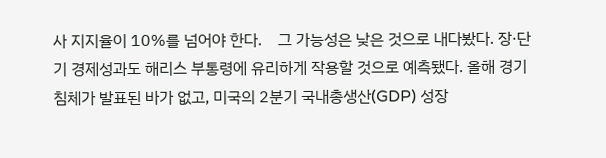사 지지율이 10%를 넘어야 한다.    그 가능성은 낮은 것으로 내다봤다. 장·단기 경제성과도 해리스 부통령에 유리하게 작용할 것으로 예측됐다. 올해 경기 침체가 발표된 바가 없고, 미국의 2분기 국내총생산(GDP) 성장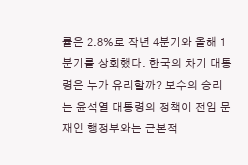률은 2.8%로 작년 4분기와 올해 1분기를 상회했다. 한국의 차기 대통령은 누가 유리할까? 보수의 승리는 윤석열 대통령의 정책이 전임 문재인 행정부와는 근본적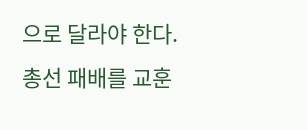으로 달라야 한다. 총선 패배를 교훈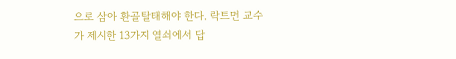으로 삼아 환골탈태해야 한다. 락트먼 교수가 제시한 13가지 열쇠에서 답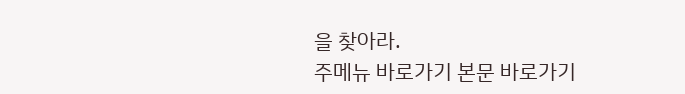을 찾아라.
주메뉴 바로가기 본문 바로가기